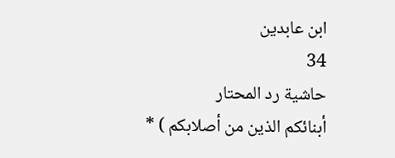ابن عابدين
34
حاشية رد المحتار
أبنائكم الذين من أصلابكم ) *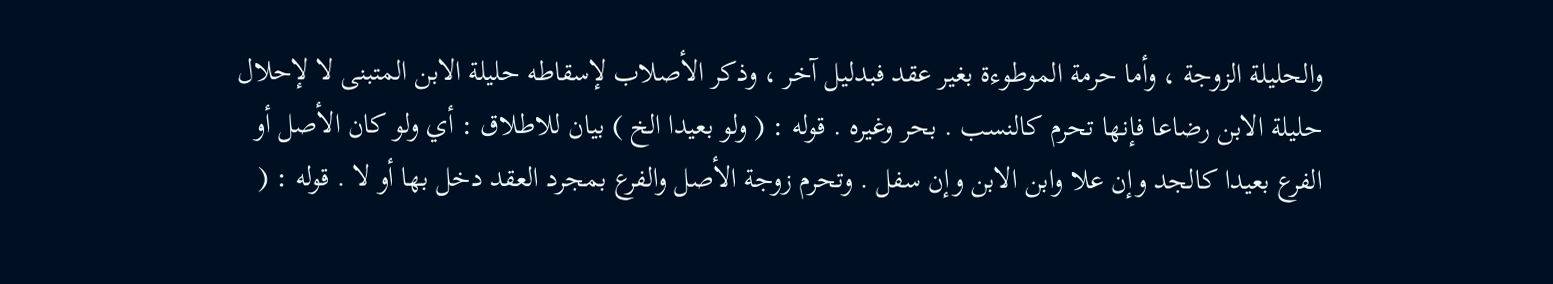والحليلة الزوجة ، وأما حرمة الموطوءة بغير عقد فبدليل آخر ، وذكر الأصلاب لإسقاطه حليلة الابن المتبنى لا لإحلال حليلة الابن رضاعا فإنها تحرم كالنسب . بحر وغيره . قوله : ( ولو بعيدا الخ ) بيان للاطلاق : أي ولو كان الأصل أو الفرع بعيدا كالجد وإن علا وابن الابن وإن سفل . وتحرم زوجة الأصل والفرع بمجرد العقد دخل بها أو لا . قوله : (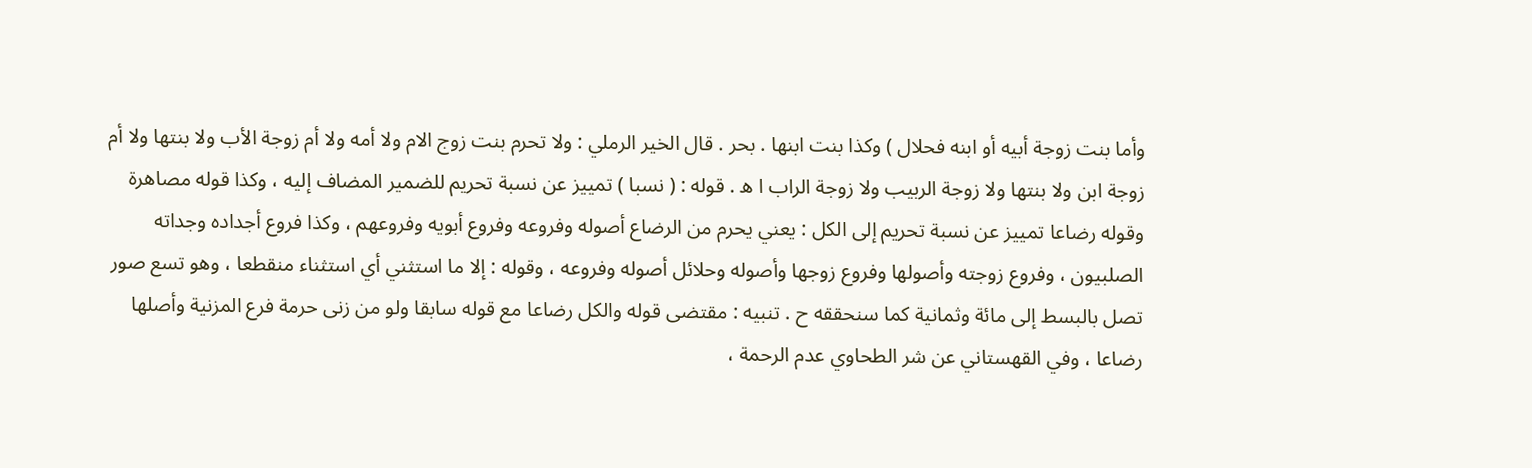وأما بنت زوجة أبيه أو ابنه فحلال ) وكذا بنت ابنها . بحر . قال الخير الرملي : ولا تحرم بنت زوج الام ولا أمه ولا أم زوجة الأب ولا بنتها ولا أم زوجة ابن ولا بنتها ولا زوجة الربيب ولا زوجة الراب ا ه . قوله : ( نسبا ) تمييز عن نسبة تحريم للضمير المضاف إليه ، وكذا قوله مصاهرة وقوله رضاعا تمييز عن نسبة تحريم إلى الكل : يعني يحرم من الرضاع أصوله وفروعه وفروع أبويه وفروعهم ، وكذا فروع أجداده وجداته الصلبيون ، وفروع زوجته وأصولها وفروع زوجها وأصوله وحلائل أصوله وفروعه ، وقوله : إلا ما استثني أي استثناء منقطعا ، وهو تسع صور تصل بالبسط إلى مائة وثمانية كما سنحققه ح . تنبيه : مقتضى قوله والكل رضاعا مع قوله سابقا ولو من زنى حرمة فرع المزنية وأصلها رضاعا ، وفي القهستاني عن شر الطحاوي عدم الرحمة ،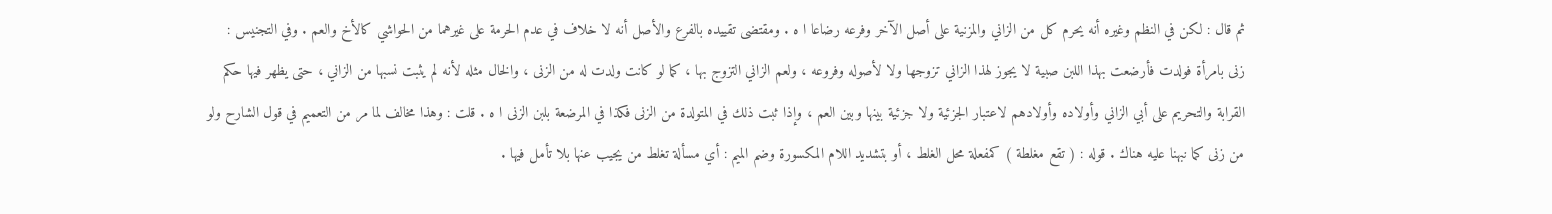ثم قال : لكن في النظم وغيره أنه يحرم كل من الزاني والمزنية على أصل الآخر وفرعه رضاعا ا ه . ومقتضى تقييده بالفرع والأصل أنه لا خلاف في عدم الحرمة على غيرهما من الحواشي كالأخ والعم . وفي التجنيس : زنى بامرأة فولدت فأرضعت بهذا اللبن صبية لا يجوز لهذا الزاني تزوجها ولا لأصوله وفروعه ، ولعم الزاني التزوج بها ، كما لو كانت ولدت له من الزنى ، والخال مثله لأنه لم يثبت نسبها من الزاني ، حتى يظهر فيها حكم القرابة والتحريم على أبي الزاني وأولاده وأولادهم لاعتبار الجزئية ولا جزئية بينها وبين العم ، وإذا ثبت ذلك في المتولدة من الزنى فكذا في المرضعة بلبن الزنى ا ه . قلت : وهذا مخالف لما مر من التعميم في قول الشارح ولو من زنى كما نبهنا عليه هناك . قوله : ( تقع مغلطة ) كمفعلة محل الغلط ، أو بتشديد اللام المكسورة وضم الميم : أي مسألة تغلط من يجيب عنها بلا تأمل فيها .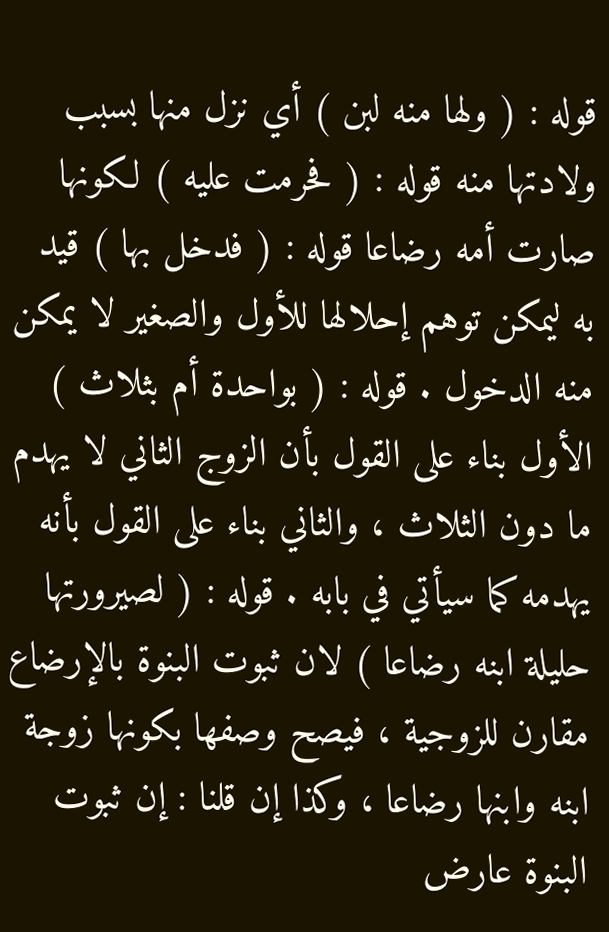قوله : ( ولها منه لبن ) أي نزل منها بسبب ولادتها منه قوله : ( فحرمت عليه ) لكونها صارت أمه رضاعا قوله : ( فدخل بها ) قيد به ليمكن توهم إحلالها للأول والصغير لا يمكن منه الدخول . قوله : ( بواحدة أم بثلاث ) الأول بناء على القول بأن الزوج الثاني لا يهدم ما دون الثلاث ، والثاني بناء على القول بأنه يهدمه كما سيأتي في بابه . قوله : ( لصيرورتها حليلة ابنه رضاعا ) لان ثبوت البنوة بالإرضاع مقارن للزوجية ، فيصح وصفها بكونها زوجة ابنه وابنها رضاعا ، وكذا إن قلنا : إن ثبوت البنوة عارض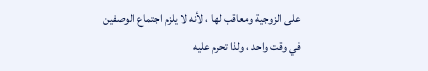على الزوجية ومعاقب لها ، لأنه لا يلزم اجتماع الوصفين في وقت واحد ، ولذا تحرم عليه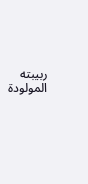ربيبته المولودة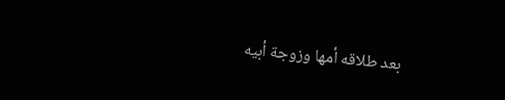بعد طلاقه أمها وزوجة أبيه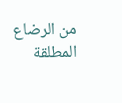من الرضاع المطلقة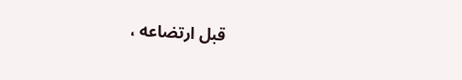قبل ارتضاعه ،